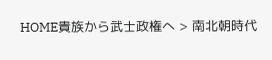HOME貴族から武士政権へ > 南北朝時代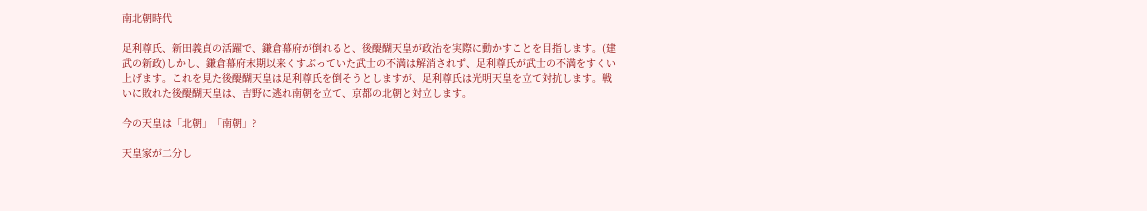南北朝時代

足利尊氏、新田義貞の活躍で、鎌倉幕府が倒れると、後醍醐天皇が政治を実際に動かすことを目指します。(建武の新政)しかし、鎌倉幕府末期以来くすぶっていた武士の不満は解消されず、足利尊氏が武士の不満をすくい上げます。これを見た後醍醐天皇は足利尊氏を倒そうとしますが、足利尊氏は光明天皇を立て対抗します。戦いに敗れた後醍醐天皇は、吉野に逃れ南朝を立て、京都の北朝と対立します。

今の天皇は「北朝」「南朝」?

天皇家が二分し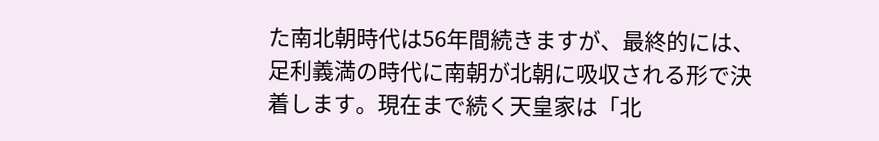た南北朝時代は56年間続きますが、最終的には、足利義満の時代に南朝が北朝に吸収される形で決着します。現在まで続く天皇家は「北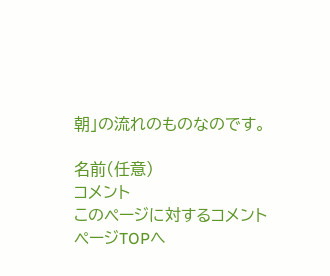朝」の流れのものなのです。

名前(任意)
コメント
このページに対するコメント
ページTOPへ